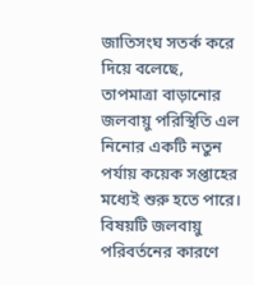জাতিসংঘ সতর্ক করে দিয়ে বলেছে, তাপমাত্রা বাড়ানোর জলবায়ু পরিস্থিতি এল নিনোর একটি নতুন পর্যায় কয়েক সপ্তাহের মধ্যেই শুরু হতে পারে। বিষয়টি জলবায়ু পরিবর্তনের কারণে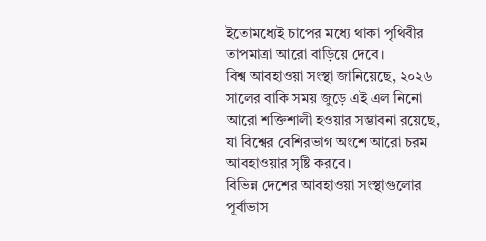ইতোমধ্যেই চাপের মধ্যে থাকা পৃথিবীর তাপমাত্রা আরো বাড়িয়ে দেবে।
বিশ্ব আবহাওয়া সংস্থা জানিয়েছে, ২০২৬ সালের বাকি সময় জুড়ে এই এল নিনো আরো শক্তিশালী হওয়ার সম্ভাবনা রয়েছে, যা বিশ্বের বেশিরভাগ অংশে আরো চরম আবহাওয়ার সৃষ্টি করবে।
বিভিন্ন দেশের আবহাওয়া সংস্থাগুলোর পূর্বাভাস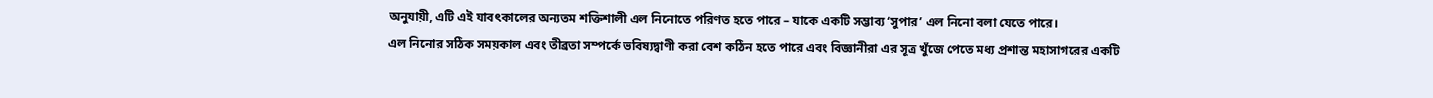অনুযায়ী, এটি এই যাবৎকালের অন্যতম শক্তিশালী এল নিনোতে পরিণত হতে পারে – যাকে একটি সম্ভাব্য ‘সুপার’ এল নিনো বলা যেতে পারে।
এল নিনোর সঠিক সময়কাল এবং তীব্রতা সম্পর্কে ভবিষ্যদ্বাণী করা বেশ কঠিন হতে পারে এবং বিজ্ঞানীরা এর সূত্র খুঁজে পেতে মধ্য প্রশান্ত মহাসাগরের একটি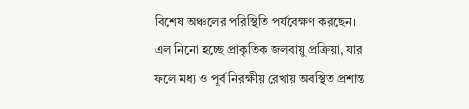বিশেষ অঞ্চলের পরিস্থিতি পর্যবেক্ষণ করছেন।
এল নিনো হচ্ছে প্রাকৃতিক জলবায়ু প্রক্রিয়া, যার ফলে মধ্য ও পূর্ব নিরক্ষীয় রেখায় অবস্থিত প্রশান্ত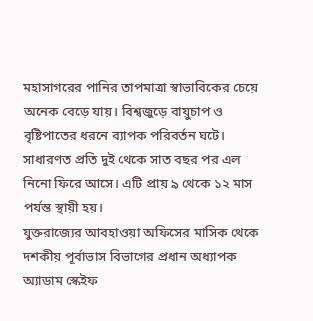মহাসাগরের পানির তাপমাত্রা স্বাভাবিকের চেয়ে অনেক বেড়ে যায়। বিশ্বজুড়ে বায়ুচাপ ও বৃষ্টিপাতের ধরনে ব্যাপক পরিবর্তন ঘটে। সাধারণত প্রতি দুই থেকে সাত বছর পর এল নিনো ফিরে আসে। এটি প্রায় ৯ থেকে ১২ মাস পর্যন্ত স্থায়ী হয়।
যুক্তরাজ্যের আবহাওয়া অফিসের মাসিক থেকে দশকীয় পূর্বাভাস বিভাগের প্রধান অধ্যাপক অ্যাডাম স্কেইফ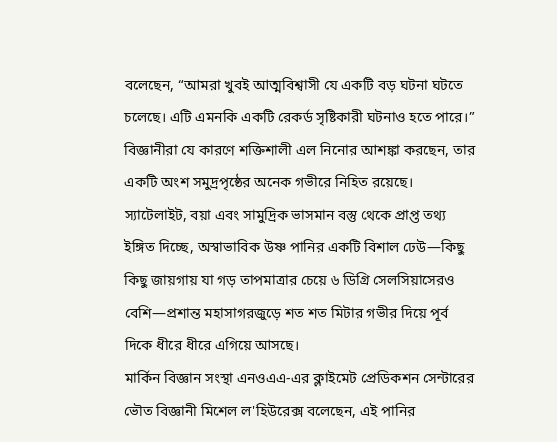বলেছেন, “আমরা খুবই আত্মবিশ্বাসী যে একটি বড় ঘটনা ঘটতে চলেছে। এটি এমনকি একটি রেকর্ড সৃষ্টিকারী ঘটনাও হতে পারে।”
বিজ্ঞানীরা যে কারণে শক্তিশালী এল নিনোর আশঙ্কা করছেন, তার একটি অংশ সমুদ্রপৃষ্ঠের অনেক গভীরে নিহিত রয়েছে।
স্যাটেলাইট, বয়া এবং সামুদ্রিক ভাসমান বস্তু থেকে প্রাপ্ত তথ্য ইঙ্গিত দিচ্ছে, অস্বাভাবিক উষ্ণ পানির একটি বিশাল ঢেউ—কিছু কিছু জায়গায় যা গড় তাপমাত্রার চেয়ে ৬ ডিগ্রি সেলসিয়াসেরও বেশি—প্রশান্ত মহাসাগরজুড়ে শত শত মিটার গভীর দিয়ে পূর্ব দিকে ধীরে ধীরে এগিয়ে আসছে।
মার্কিন বিজ্ঞান সংস্থা এনওএএ-এর ক্লাইমেট প্রেডিকশন সেন্টারের ভৌত বিজ্ঞানী মিশেল ল'হিউরেক্স বলেছেন, এই পানির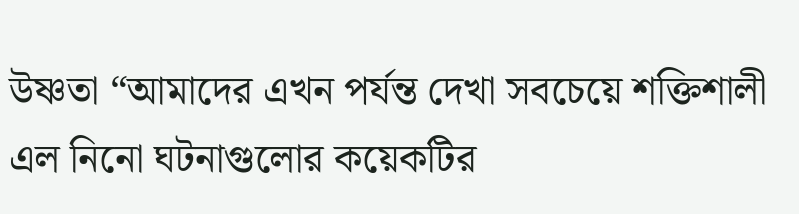উষ্ণতা “আমাদের এখন পর্যন্ত দেখা সবচেয়ে শক্তিশালী এল নিনো ঘটনাগুলোর কয়েকটির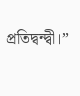প্রতিদ্বন্দ্বী।”